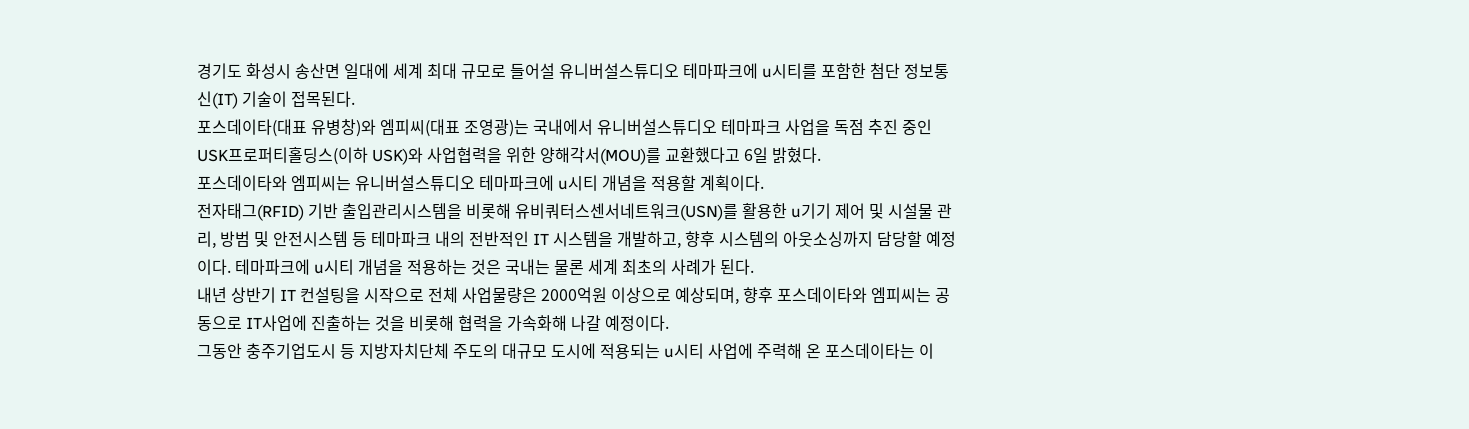경기도 화성시 송산면 일대에 세계 최대 규모로 들어설 유니버설스튜디오 테마파크에 u시티를 포함한 첨단 정보통신(IT) 기술이 접목된다.
포스데이타(대표 유병창)와 엠피씨(대표 조영광)는 국내에서 유니버설스튜디오 테마파크 사업을 독점 추진 중인 USK프로퍼티홀딩스(이하 USK)와 사업협력을 위한 양해각서(MOU)를 교환했다고 6일 밝혔다.
포스데이타와 엠피씨는 유니버설스튜디오 테마파크에 u시티 개념을 적용할 계획이다.
전자태그(RFID) 기반 출입관리시스템을 비롯해 유비쿼터스센서네트워크(USN)를 활용한 u기기 제어 및 시설물 관리, 방범 및 안전시스템 등 테마파크 내의 전반적인 IT 시스템을 개발하고, 향후 시스템의 아웃소싱까지 담당할 예정이다. 테마파크에 u시티 개념을 적용하는 것은 국내는 물론 세계 최초의 사례가 된다.
내년 상반기 IT 컨설팅을 시작으로 전체 사업물량은 2000억원 이상으로 예상되며, 향후 포스데이타와 엠피씨는 공동으로 IT사업에 진출하는 것을 비롯해 협력을 가속화해 나갈 예정이다.
그동안 충주기업도시 등 지방자치단체 주도의 대규모 도시에 적용되는 u시티 사업에 주력해 온 포스데이타는 이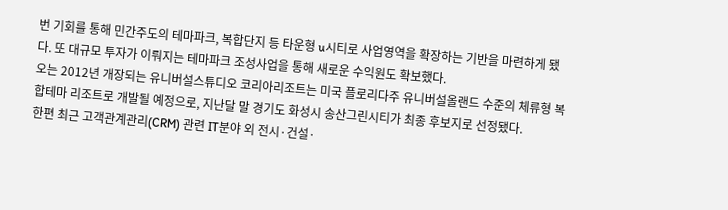번 기회를 통해 민간주도의 테마파크, 복합단지 등 타운형 u시티로 사업영역을 확장하는 기반을 마련하게 됐다. 또 대규모 투자가 이뤄지는 테마파크 조성사업을 통해 새로운 수익원도 확보했다.
오는 2012년 개장되는 유니버설스튜디오 코리아리조트는 미국 플로리다주 유니버설올랜드 수준의 체류형 복합테마 리조트로 개발될 예정으로, 지난달 말 경기도 화성시 송산그린시티가 최종 후보지로 선정됐다.
한편 최근 고객관계관리(CRM) 관련 IT분야 외 전시·건설·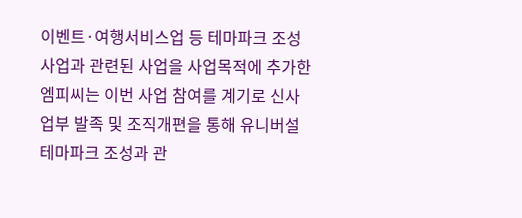이벤트·여행서비스업 등 테마파크 조성사업과 관련된 사업을 사업목적에 추가한 엠피씨는 이번 사업 참여를 계기로 신사업부 발족 및 조직개편을 통해 유니버설 테마파크 조성과 관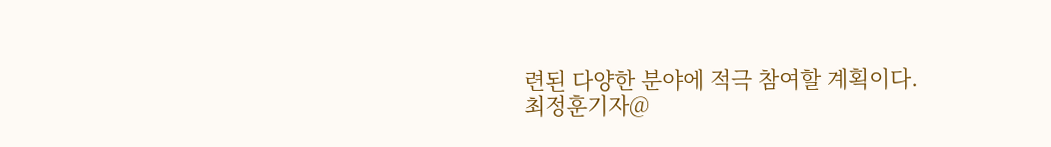련된 다양한 분야에 적극 참여할 계획이다.
최정훈기자@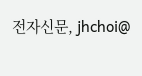전자신문, jhchoi@